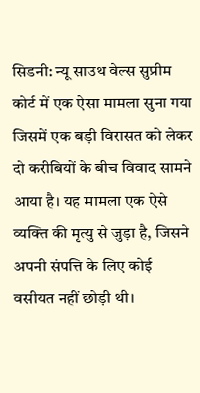सिडनी: न्यू साउथ वेल्स सुप्रीम कोर्ट में एक ऐसा मामला सुना गया जिसमें एक बड़ी विरासत को लेकर दो करीबियों के बीच विवाद सामने आया है। यह मामला एक ऐसे व्यक्ति की मृत्यु से जुड़ा है, जिसने अपनी संपत्ति के लिए कोई वसीयत नहीं छोड़ी थी।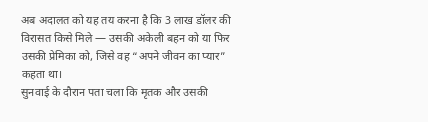अब अदालत को यह तय करना है कि 3 लाख डॉलर की विरासत किसे मिले — उसकी अकेली बहन को या फिर उसकी प्रेमिका को, जिसे वह “अपने जीवन का प्यार” कहता था।
सुनवाई के दौरान पता चला कि मृतक और उसकी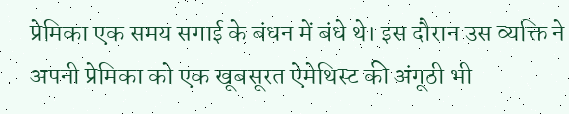प्रेमिका एक समय सगाई के बंधन में बंधे थे। इस दौरान उस व्यक्ति ने अपनी प्रेमिका को एक खूबसूरत ऐमेथिस्ट की अंगूठी भी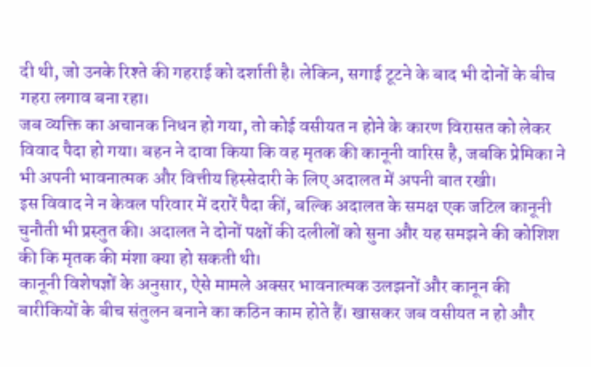दी थी, जो उनके रिश्ते की गहराई को दर्शाती है। लेकिन, सगाई टूटने के बाद भी दोनों के बीच गहरा लगाव बना रहा।
जब व्यक्ति का अचानक निधन हो गया, तो कोई वसीयत न होने के कारण विरासत को लेकर विवाद पैदा हो गया। बहन ने दावा किया कि वह मृतक की कानूनी वारिस है, जबकि प्रेमिका ने भी अपनी भावनात्मक और वित्तीय हिस्सेदारी के लिए अदालत में अपनी बात रखी।
इस विवाद ने न केवल परिवार में दरारें पैदा कीं, बल्कि अदालत के समक्ष एक जटिल कानूनी चुनौती भी प्रस्तुत की। अदालत ने दोनों पक्षों की दलीलों को सुना और यह समझने की कोशिश की कि मृतक की मंशा क्या हो सकती थी।
कानूनी विशेषज्ञों के अनुसार, ऐसे मामले अक्सर भावनात्मक उलझनों और कानून की बारीकियों के बीच संतुलन बनाने का कठिन काम होते हैं। खासकर जब वसीयत न हो और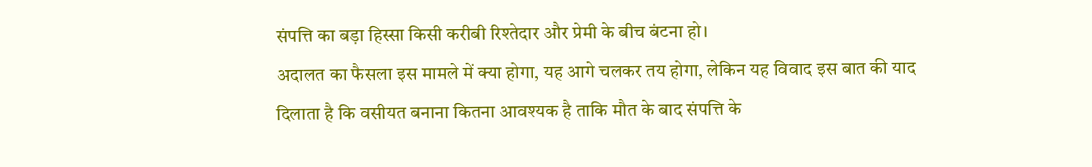संपत्ति का बड़ा हिस्सा किसी करीबी रिश्तेदार और प्रेमी के बीच बंटना हो।
अदालत का फैसला इस मामले में क्या होगा, यह आगे चलकर तय होगा, लेकिन यह विवाद इस बात की याद दिलाता है कि वसीयत बनाना कितना आवश्यक है ताकि मौत के बाद संपत्ति के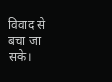विवाद से बचा जा सके।